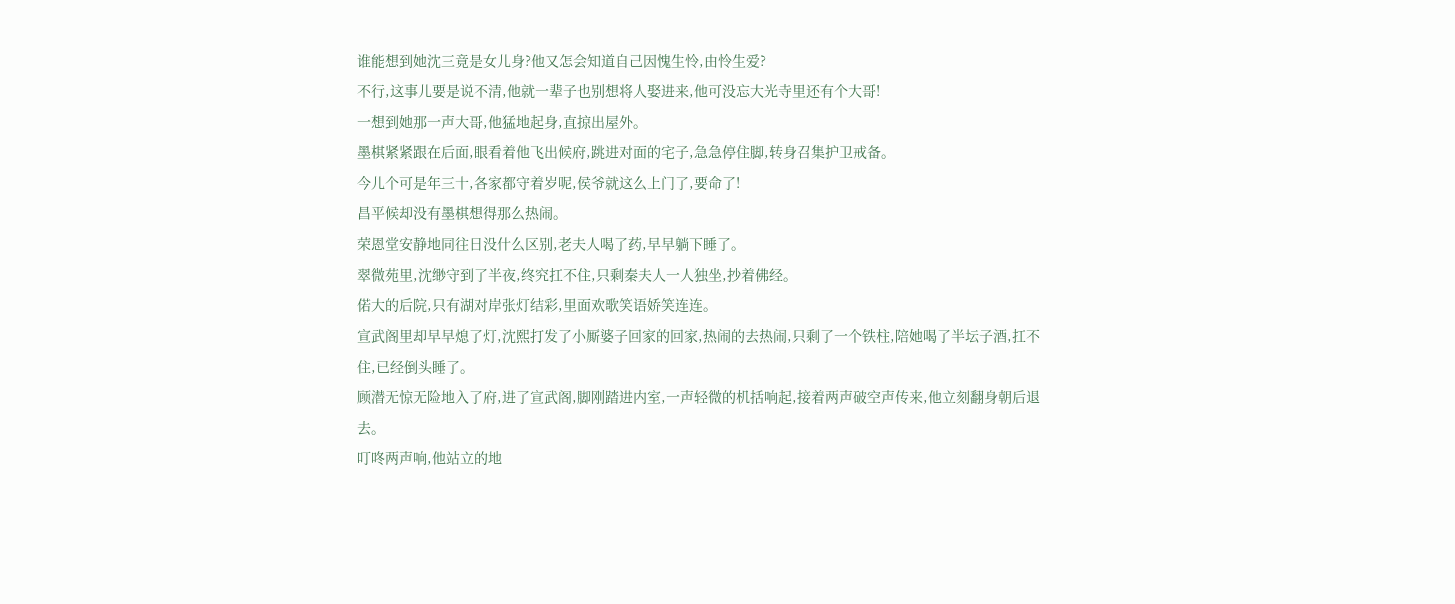谁能想到她沈三竟是女儿身?他又怎会知道自己因愧生怜,由怜生爱?
不行,这事儿要是说不清,他就一辈子也别想将人娶进来,他可没忘大光寺里还有个大哥!
一想到她那一声大哥,他猛地起身,直掠出屋外。
墨棋紧紧跟在后面,眼看着他飞出候府,跳进对面的宅子,急急停住脚,转身召集护卫戒备。
今儿个可是年三十,各家都守着岁呢,侯爷就这么上门了,要命了!
昌平候却没有墨棋想得那么热闹。
荣恩堂安静地同往日没什么区别,老夫人喝了药,早早躺下睡了。
翠微苑里,沈缈守到了半夜,终究扛不住,只剩秦夫人一人独坐,抄着佛经。
偌大的后院,只有湖对岸张灯结彩,里面欢歌笑语娇笑连连。
宣武阁里却早早熄了灯,沈熙打发了小厮婆子回家的回家,热闹的去热闹,只剩了一个铁柱,陪她喝了半坛子酒,扛不住,已经倒头睡了。
顾潜无惊无险地入了府,进了宣武阁,脚刚踏进内室,一声轻微的机括响起,接着两声破空声传来,他立刻翻身朝后退去。
叮咚两声响,他站立的地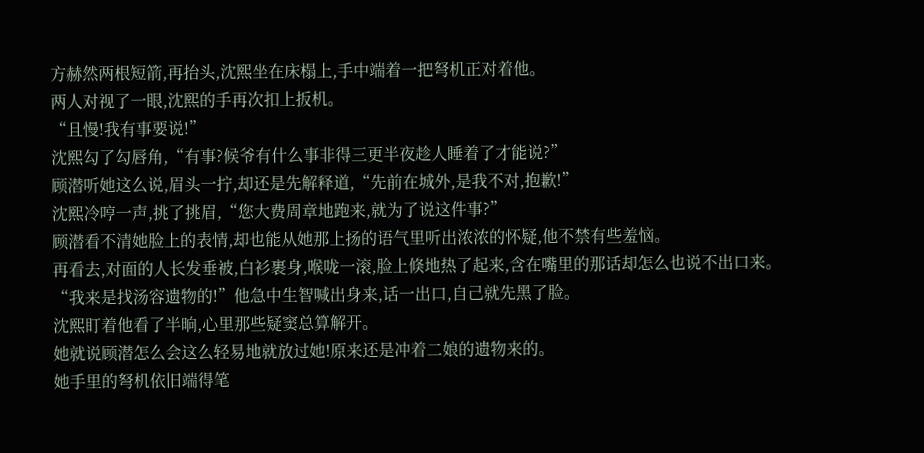方赫然两根短箭,再抬头,沈熙坐在床榻上,手中端着一把弩机正对着他。
两人对视了一眼,沈熙的手再次扣上扳机。
“且慢!我有事要说!”
沈熙勾了勾唇角,“有事?候爷有什么事非得三更半夜趁人睡着了才能说?”
顾潜听她这么说,眉头一拧,却还是先解释道,“先前在城外,是我不对,抱歉!”
沈熙冷哼一声,挑了挑眉,“您大费周章地跑来,就为了说这件事?”
顾潜看不清她脸上的表情,却也能从她那上扬的语气里听出浓浓的怀疑,他不禁有些羞恼。
再看去,对面的人长发垂被,白衫裹身,喉咙一滚,脸上倏地热了起来,含在嘴里的那话却怎么也说不出口来。
“我来是找汤容遗物的!”他急中生智喊出身来,话一出口,自己就先黑了脸。
沈熙盯着他看了半晌,心里那些疑窦总算解开。
她就说顾潜怎么会这么轻易地就放过她!原来还是冲着二娘的遗物来的。
她手里的弩机依旧端得笔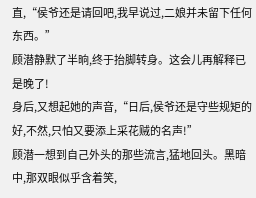直,“侯爷还是请回吧,我早说过,二娘并未留下任何东西。”
顾潜静默了半晌,终于抬脚转身。这会儿再解释已是晚了!
身后,又想起她的声音,“日后,侯爷还是守些规矩的好,不然,只怕又要添上采花贼的名声!”
顾潜一想到自己外头的那些流言,猛地回头。黑暗中,那双眼似乎含着笑,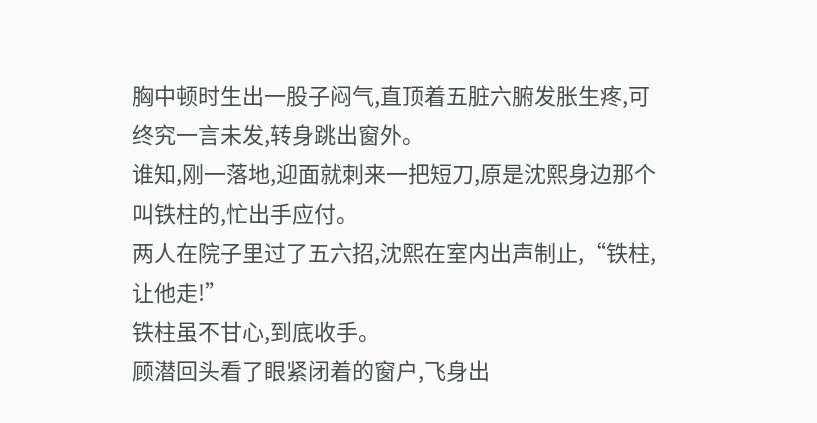胸中顿时生出一股子闷气,直顶着五脏六腑发胀生疼,可终究一言未发,转身跳出窗外。
谁知,刚一落地,迎面就刺来一把短刀,原是沈熙身边那个叫铁柱的,忙出手应付。
两人在院子里过了五六招,沈熙在室内出声制止,“铁柱,让他走!”
铁柱虽不甘心,到底收手。
顾潜回头看了眼紧闭着的窗户,飞身出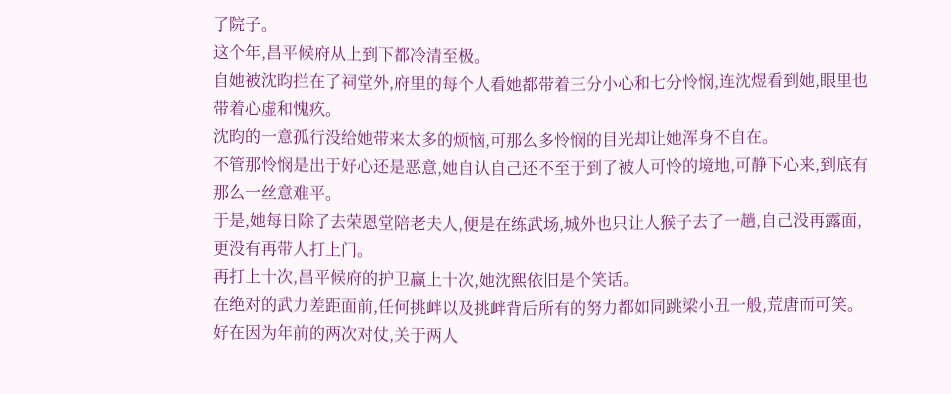了院子。
这个年,昌平候府从上到下都冷清至极。
自她被沈昀拦在了祠堂外,府里的每个人看她都带着三分小心和七分怜悯,连沈煜看到她,眼里也带着心虚和愧疚。
沈昀的一意孤行没给她带来太多的烦恼,可那么多怜悯的目光却让她浑身不自在。
不管那怜悯是出于好心还是恶意,她自认自己还不至于到了被人可怜的境地,可静下心来,到底有那么一丝意难平。
于是,她每日除了去荣恩堂陪老夫人,便是在练武场,城外也只让人猴子去了一趟,自己没再露面,更没有再带人打上门。
再打上十次,昌平候府的护卫赢上十次,她沈熙依旧是个笑话。
在绝对的武力差距面前,任何挑衅以及挑衅背后所有的努力都如同跳梁小丑一般,荒唐而可笑。
好在因为年前的两次对仗,关于两人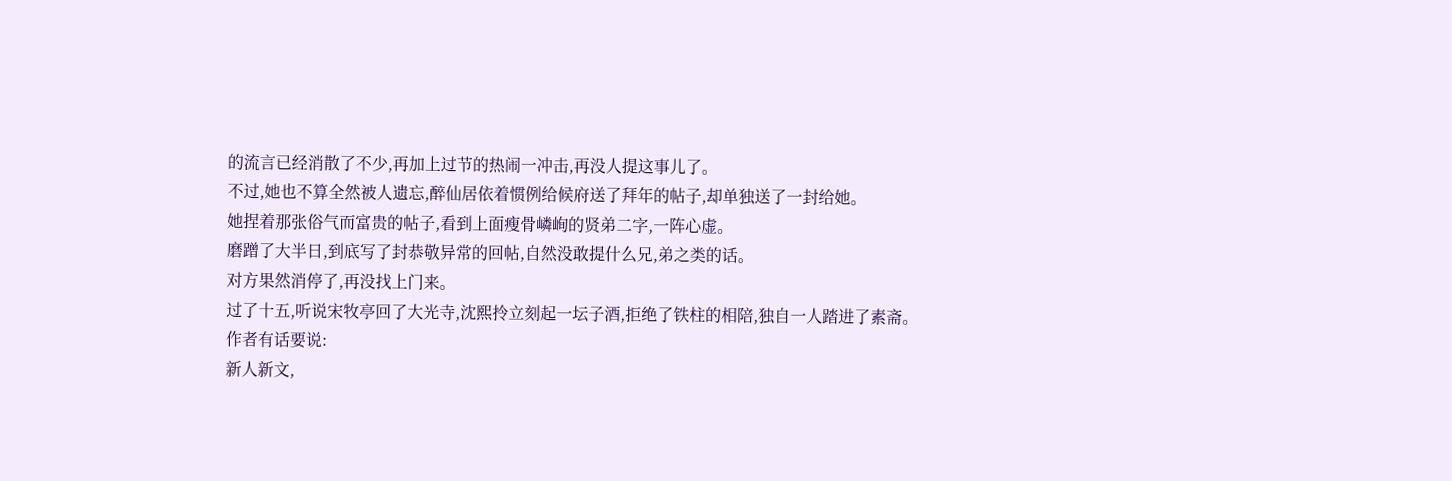的流言已经消散了不少,再加上过节的热闹一冲击,再没人提这事儿了。
不过,她也不算全然被人遗忘,醉仙居依着惯例给候府送了拜年的帖子,却单独送了一封给她。
她捏着那张俗气而富贵的帖子,看到上面瘦骨嶙峋的贤弟二字,一阵心虚。
磨蹭了大半日,到底写了封恭敬异常的回帖,自然没敢提什么兄,弟之类的话。
对方果然消停了,再没找上门来。
过了十五,听说宋牧亭回了大光寺,沈熙拎立刻起一坛子酒,拒绝了铁柱的相陪,独自一人踏进了素斋。
作者有话要说:
新人新文,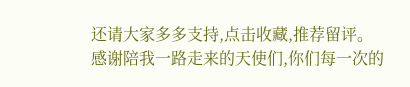还请大家多多支持,点击收藏,推荐留评。
感谢陪我一路走来的天使们,你们每一次的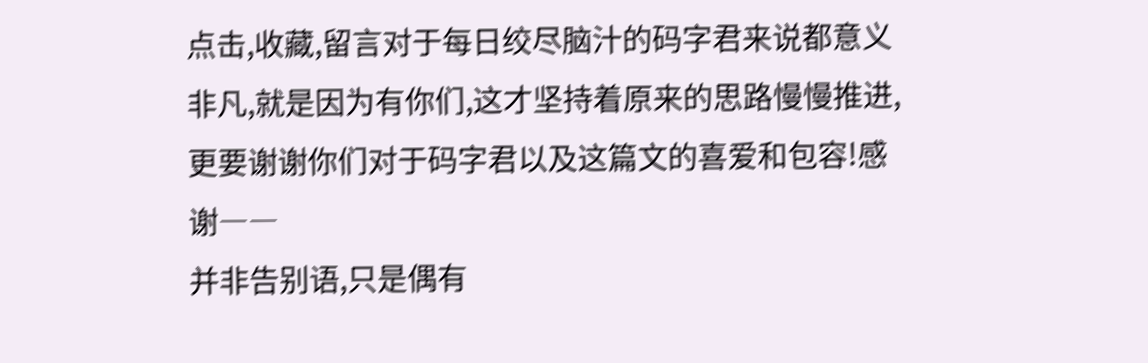点击,收藏,留言对于每日绞尽脑汁的码字君来说都意义非凡,就是因为有你们,这才坚持着原来的思路慢慢推进,更要谢谢你们对于码字君以及这篇文的喜爱和包容!感谢――
并非告别语,只是偶有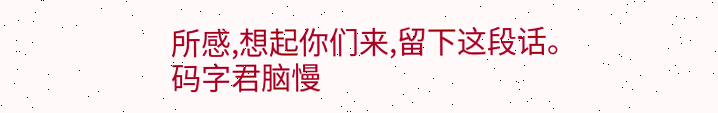所感,想起你们来,留下这段话。
码字君脑慢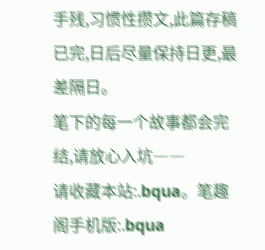手残,习惯性攒文,此篇存稿已完,日后尽量保持日更,最差隔日。
笔下的每一个故事都会完结,请放心入坑――
请收藏本站:.bqua。笔趣阁手机版:.bqua